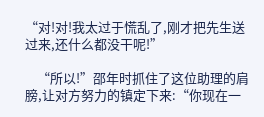“对!对!我太过于慌乱了,刚才把先生送过来,还什么都没干呢!”

    “所以!”邵年时抓住了这位助理的肩膀,让对方努力的镇定下来:“你现在一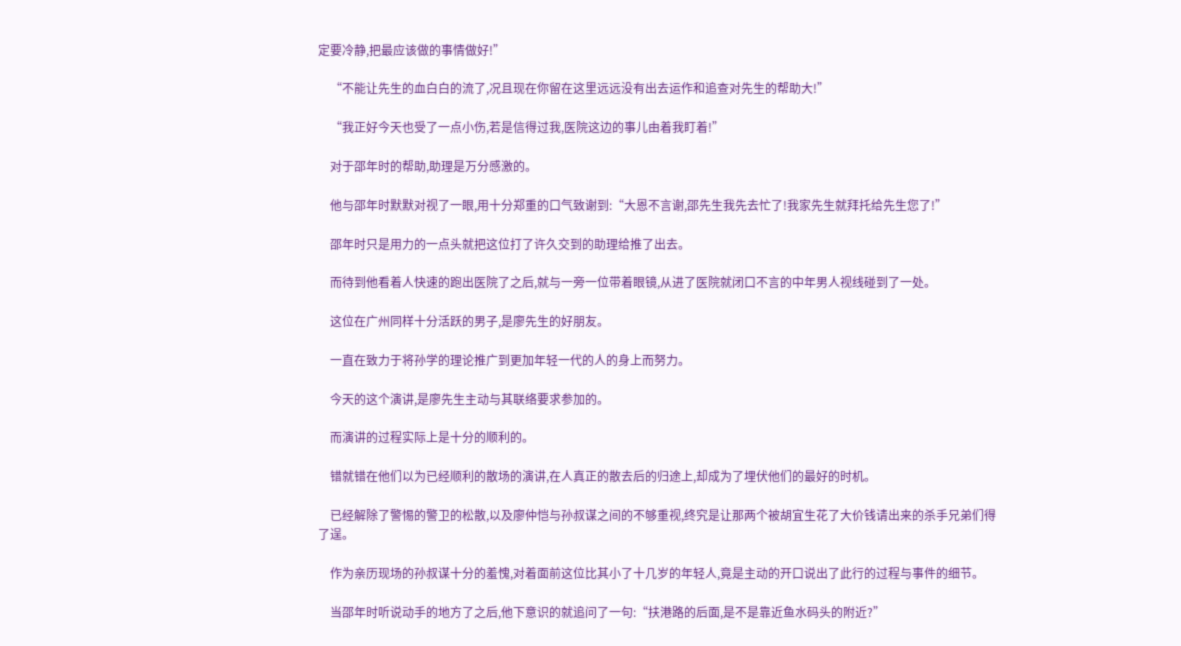定要冷静,把最应该做的事情做好!”

    “不能让先生的血白白的流了,况且现在你留在这里远远没有出去运作和追查对先生的帮助大!”

    “我正好今天也受了一点小伤,若是信得过我,医院这边的事儿由着我盯着!”

    对于邵年时的帮助,助理是万分感激的。

    他与邵年时默默对视了一眼,用十分郑重的口气致谢到:“大恩不言谢,邵先生我先去忙了!我家先生就拜托给先生您了!”

    邵年时只是用力的一点头就把这位打了许久交到的助理给推了出去。

    而待到他看着人快速的跑出医院了之后,就与一旁一位带着眼镜,从进了医院就闭口不言的中年男人视线碰到了一处。

    这位在广州同样十分活跃的男子,是廖先生的好朋友。

    一直在致力于将孙学的理论推广到更加年轻一代的人的身上而努力。

    今天的这个演讲,是廖先生主动与其联络要求参加的。

    而演讲的过程实际上是十分的顺利的。

    错就错在他们以为已经顺利的散场的演讲,在人真正的散去后的归途上,却成为了埋伏他们的最好的时机。

    已经解除了警惕的警卫的松散,以及廖仲恺与孙叔谋之间的不够重视,终究是让那两个被胡宜生花了大价钱请出来的杀手兄弟们得了逞。

    作为亲历现场的孙叔谋十分的羞愧,对着面前这位比其小了十几岁的年轻人,竟是主动的开口说出了此行的过程与事件的细节。

    当邵年时听说动手的地方了之后,他下意识的就追问了一句:“扶港路的后面,是不是靠近鱼水码头的附近?”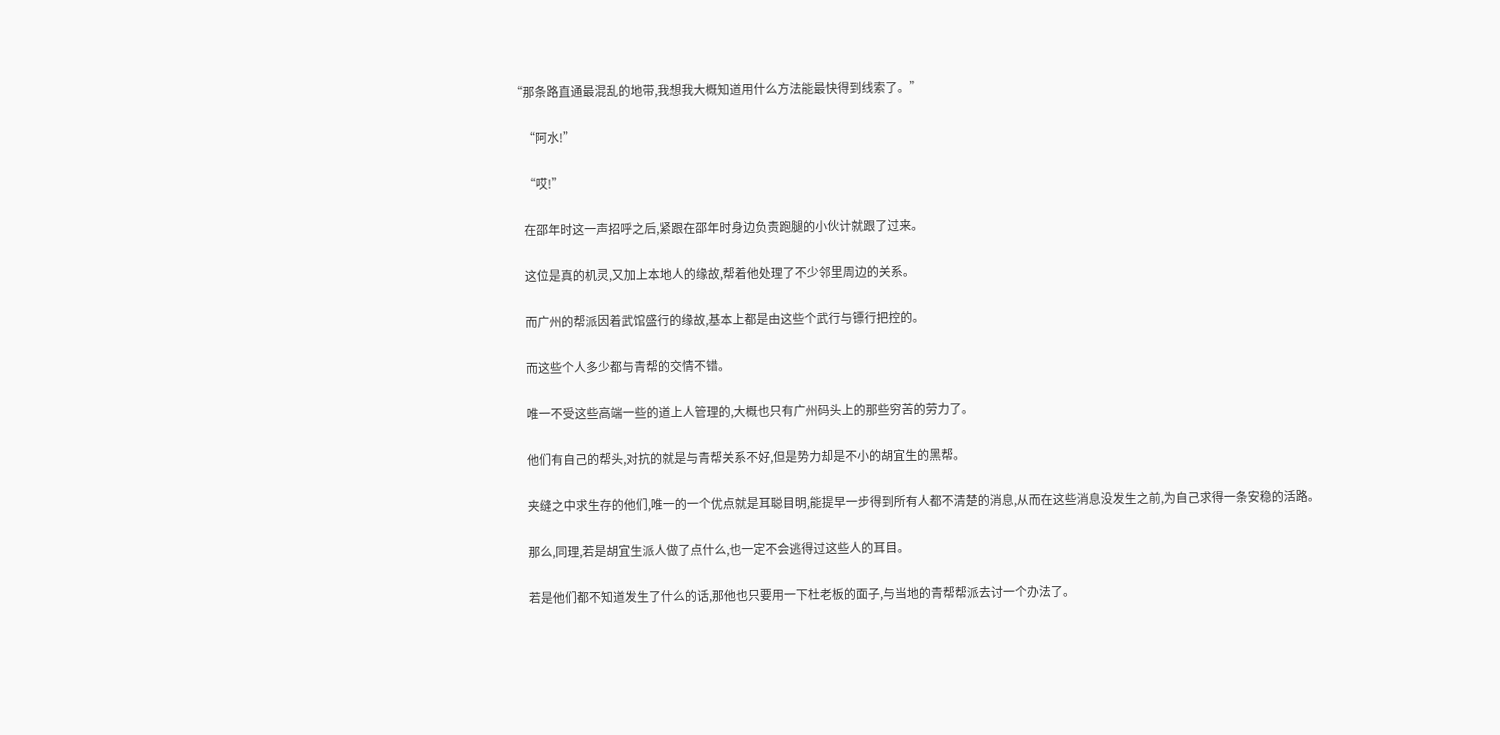“那条路直通最混乱的地带,我想我大概知道用什么方法能最快得到线索了。”

    “阿水!”

    “哎!”

    在邵年时这一声招呼之后,紧跟在邵年时身边负责跑腿的小伙计就跟了过来。

    这位是真的机灵,又加上本地人的缘故,帮着他处理了不少邻里周边的关系。

    而广州的帮派因着武馆盛行的缘故,基本上都是由这些个武行与镖行把控的。

    而这些个人多少都与青帮的交情不错。

    唯一不受这些高端一些的道上人管理的,大概也只有广州码头上的那些穷苦的劳力了。

    他们有自己的帮头,对抗的就是与青帮关系不好,但是势力却是不小的胡宜生的黑帮。

    夹缝之中求生存的他们,唯一的一个优点就是耳聪目明,能提早一步得到所有人都不清楚的消息,从而在这些消息没发生之前,为自己求得一条安稳的活路。

    那么,同理,若是胡宜生派人做了点什么,也一定不会逃得过这些人的耳目。

    若是他们都不知道发生了什么的话,那他也只要用一下杜老板的面子,与当地的青帮帮派去讨一个办法了。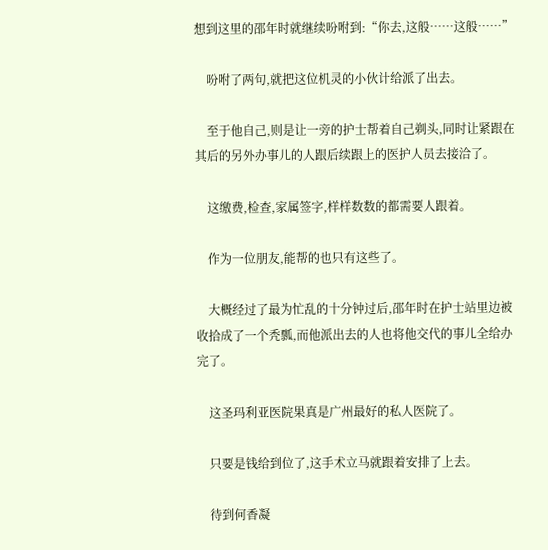想到这里的邵年时就继续吩咐到:“你去,这般……这般……”

    吩咐了两句,就把这位机灵的小伙计给派了出去。

    至于他自己,则是让一旁的护士帮着自己剃头,同时让紧跟在其后的另外办事儿的人跟后续跟上的医护人员去接洽了。

    这缴费,检查,家属签字,样样数数的都需要人跟着。

    作为一位朋友,能帮的也只有这些了。

    大概经过了最为忙乱的十分钟过后,邵年时在护士站里边被收拾成了一个秃瓢,而他派出去的人也将他交代的事儿全给办完了。

    这圣玛利亚医院果真是广州最好的私人医院了。

    只要是钱给到位了,这手术立马就跟着安排了上去。

    待到何香凝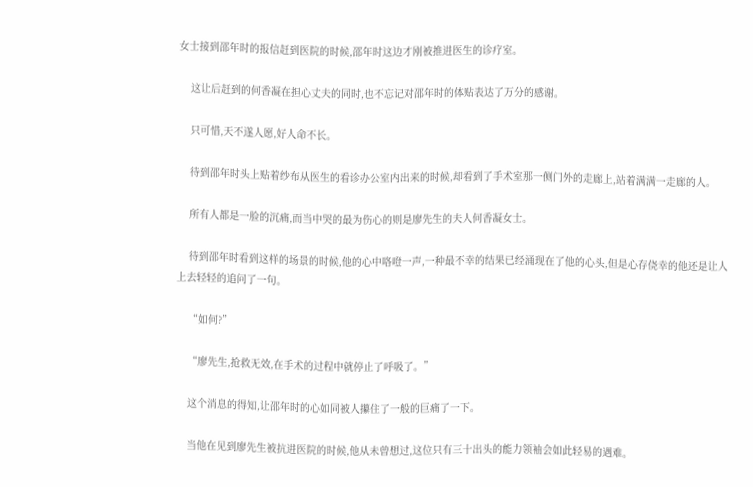女士接到邵年时的报信赶到医院的时候,邵年时这边才刚被推进医生的诊疗室。

    这让后赶到的何香凝在担心丈夫的同时,也不忘记对邵年时的体贴表达了万分的感谢。

    只可惜,天不遂人愿,好人命不长。

    待到邵年时头上贴着纱布从医生的看诊办公室内出来的时候,却看到了手术室那一侧门外的走廊上,站着满满一走廊的人。

    所有人都是一脸的沉痛,而当中哭的最为伤心的则是廖先生的夫人何香凝女士。

    待到邵年时看到这样的场景的时候,他的心中咯噔一声,一种最不幸的结果已经涌现在了他的心头,但是心存侥幸的他还是让人上去轻轻的追问了一句。

    “如何?”

    “廖先生,抢救无效,在手术的过程中就停止了呼吸了。”

    这个消息的得知,让邵年时的心如同被人攥住了一般的巨痛了一下。

    当他在见到廖先生被抗进医院的时候,他从未曾想过,这位只有三十出头的能力领袖会如此轻易的遇难。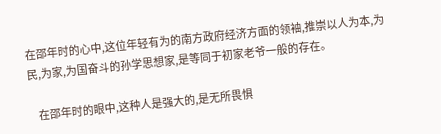在邵年时的心中,这位年轻有为的南方政府经济方面的领袖,推崇以人为本,为民,为家,为国奋斗的孙学思想家,是等同于初家老爷一般的存在。

    在邵年时的眼中,这种人是强大的,是无所畏惧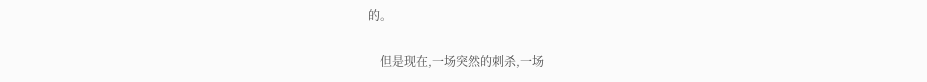的。

    但是现在,一场突然的刺杀,一场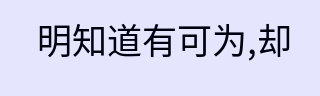明知道有可为,却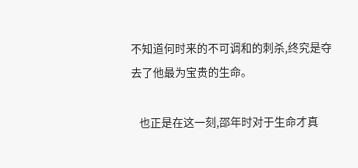不知道何时来的不可调和的刺杀,终究是夺去了他最为宝贵的生命。

    也正是在这一刻,邵年时对于生命才真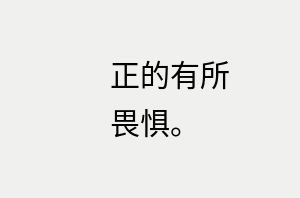正的有所畏惧。